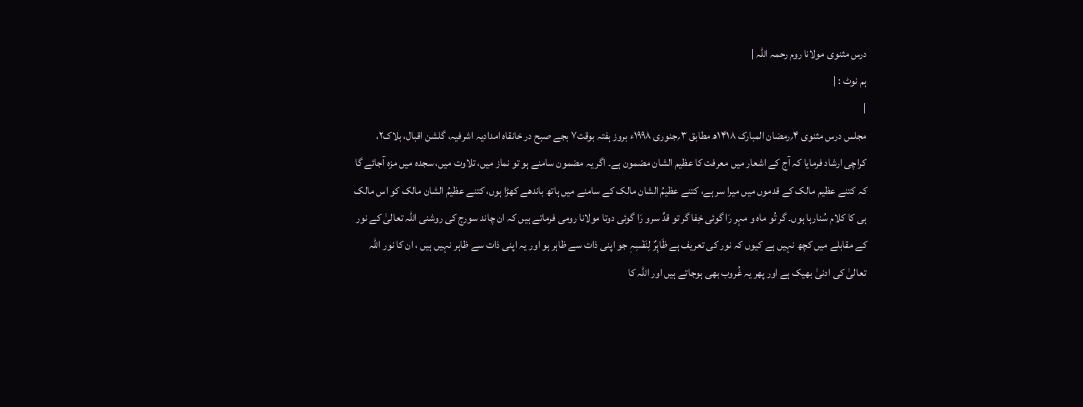درس مثنوی مولانا روم رحمہ اللہ |
ہم نوٹ : |
|
مجلس درس مثنوی ۴؍رمضان المبارک ۱۴۱۸ھ مطابق ۳؍جنوری ۱۹۹۸ء بروز ہفتہ بوقت۷ بجے صبح در خانقاہ امدادیہ اشرفیہ، گلشن اقبال، بلاک۲، کراچی ارشاد فرمایا کہ آج کے اشعار میں معرفت کا عظیم الشان مضمون ہے۔ اگر یہ مضمون سامنے ہو تو نماز میں، تلاوت میں، سجدہ میں مزہ آجائے گا کہ کتنے عظیم مالک کے قدموں میں میرا سر ہے، کتنے عظیمُ الشان مالک کے سامنے میں ہاتھ باندھے کھڑا ہوں، کتنے عظیمُ الشان مالک کو اس مالک ہی کا کلام سُنارہا ہوں۔ گر تُو ماہ و مہر رَا گوئی خِفا گر تو قدِّ سرو رَا گوئی دوتا مولانا رومی فرماتے ہیں کہ ان چاند سورج کی روشنی اللہ تعالیٰ کے نور کے مقابلے میں کچھ نہیں ہے کیوں کہ نور کی تعریف ہے ظَاہِرٌ لِنَفْسِہٖ جو اپنی ذات سے ظاہر ہو اور یہ اپنی ذات سے ظاہر نہیں ہیں ، ان کا نور اللہ تعالیٰ کی ادنیٰ بھیک ہے اور پھر یہ غُروب بھی ہوجاتے ہیں اور اللہ کا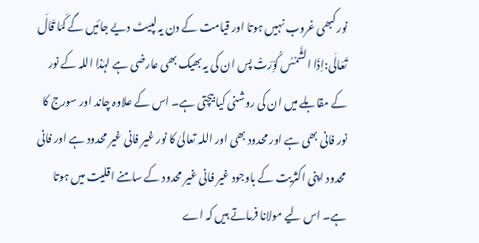نور کبھی غروب نہیں ہوتا اور قیامت کے دن یہ لپیٹ دیے جائیں گے کَمَا قَالَ تَعَالٰی:اِذَا الشَّمۡسُ کُوِّرَتۡ پس ان کی یہ بھیک بھی عارضی ہے لہٰذا اللہ کے نور کے مقابلے میں ان کی روشنی کیا بیچتی ہے۔ اس کے علاوہ چاند اور سورج کا نور فانی بھی ہے اور محدود بھی اور اللہ تعالیٰ کا نور غیر فانی غیر محدود ہے اور فانی محدود اپنی اکثریت کے باوجود غیر فانی غیر محدود کے سامنے اقلیت میں ہوتا ہے۔ اس لیے مولانا فرماتے ہیں کہ اے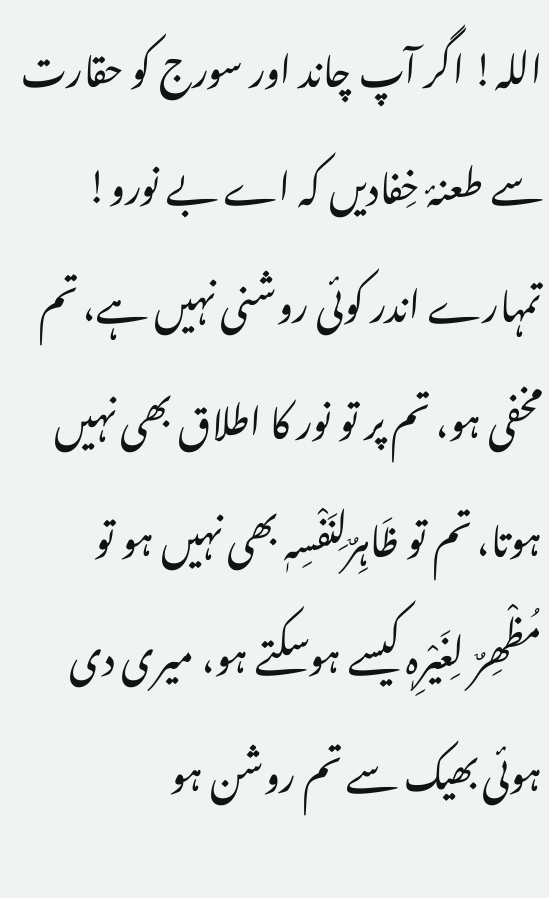اللہ! اگر آپ چاند اور سورج کو حقارت سے طعنۂ خِفادیں کہ اے بے نورو! تمہارے اندر کوئی روشنی نہیں ہے، تم مخفی ہو، تم پر تو نور کا اطلاق بھی نہیں ہوتا، تم تو ظَاہِرٌلِنَفْسِہٖ بھی نہیں ہو تو مُظْھِرٌ لِغَیْرِہٖ کیسے ہوسکتے ہو، میری دی ہوئی بھیک سے تم روشن ہو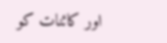اور کائنات کو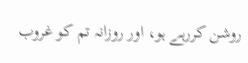روشن کررہے ہو، اور روزانہ تم کو غروب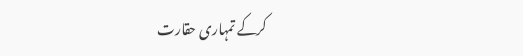کرکے تمہاری حقارت